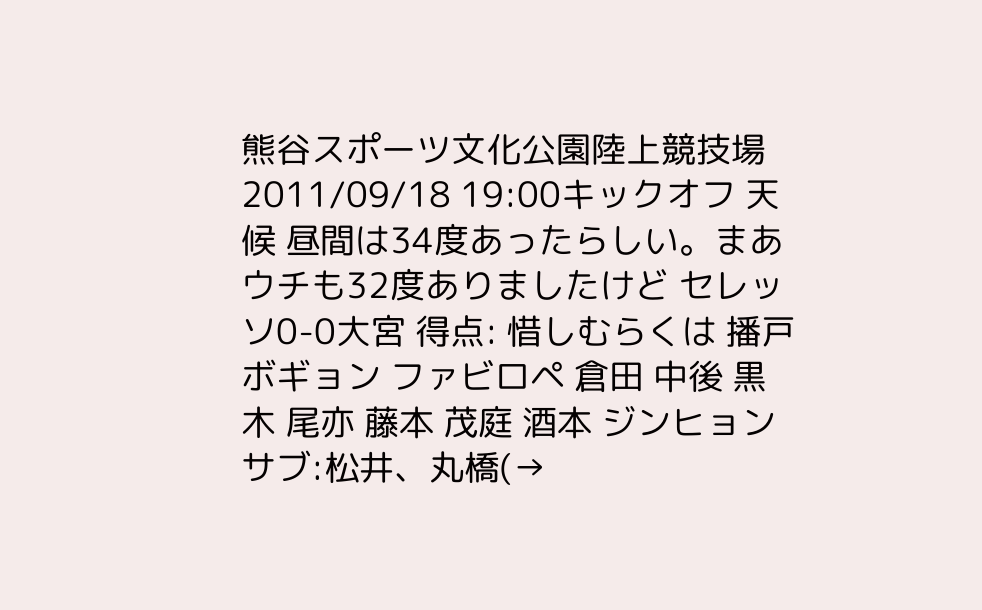熊谷スポーツ文化公園陸上競技場 2011/09/18 19:00キックオフ 天候 昼間は34度あったらしい。まあウチも32度ありましたけど セレッソ0-0大宮 得点: 惜しむらくは 播戸 ボギョン ファビロペ 倉田 中後 黒木 尾亦 藤本 茂庭 酒本 ジンヒョン サブ:松井、丸橋(→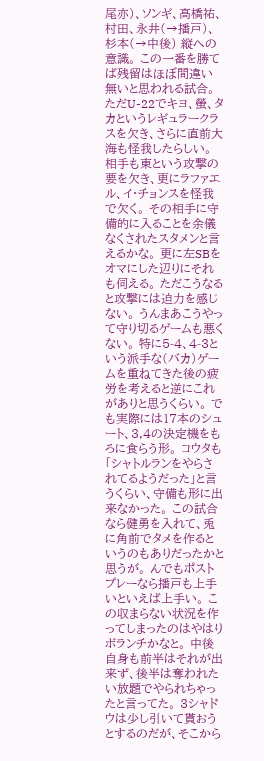尾亦)、ソンギ、高橋祐、村田、永井(→播戸)、杉本(→中後) 縦への意識。 この一番を勝てば残留はほぼ間違い無いと思われる試合。 ただU-22でキヨ、螢、タカというレギュラークラスを欠き、さらに直前大海も怪我したらしい。 相手も東という攻撃の要を欠き、更にラファエル、イ・チョンスを怪我で欠く。 その相手に守備的に入ることを余儀なくされたスタメンと言えるかな。 更に左SBをオマにした辺りにそれも伺える。 ただこうなると攻撃には迫力を感じない。 うんまあこうやって守り切るゲームも悪くない。 特に5-4、4-3という派手な(バカ)ゲームを重ねてきた後の疲労を考えると逆にこれがありと思うくらい。 でも実際には17本のシュート、3,4の決定機をもろに食らう形。 コウタも「シャトルランをやらされてるようだった」と言うくらい、守備も形に出来なかった。 この試合なら健勇を入れて、兎に角前でタメを作るというのもありだったかと思うが。 んでもポストプレーなら播戸も上手いといえば上手い。 この収まらない状況を作ってしまったのはやはりボランチかなと。 中後自身も前半はそれが出来ず、後半は奪われたい放題でやられちゃったと言ってた。 3シャドウは少し引いて貰おうとするのだが、そこから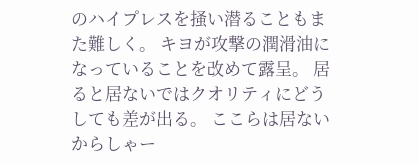のハイプレスを掻い潜ることもまた難しく。 キヨが攻撃の潤滑油になっていることを改めて露呈。 居ると居ないではクオリティにどうしても差が出る。 ここらは居ないからしゃー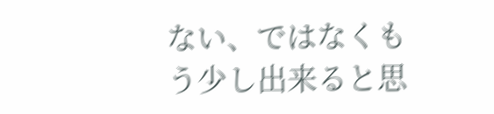ない、ではなくもう少し出来ると思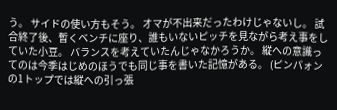う。 サイドの使い方もそう。 オマが不出来だったわけじゃないし。 試合終了後、暫くベンチに座り、誰もいないピッチを見ながら考え事をしていた小豆。 バランスを考えていたんじゃなかろうか。 縦への意識ってのは今季はじめのほうでも同じ事を書いた記憶がある。 (ピンパォンの1トップでは縦への引っ張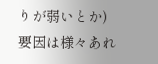りが弱いとか) 要因は様々あれ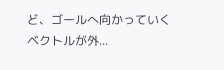ど、ゴールへ向かっていくベクトルが外...